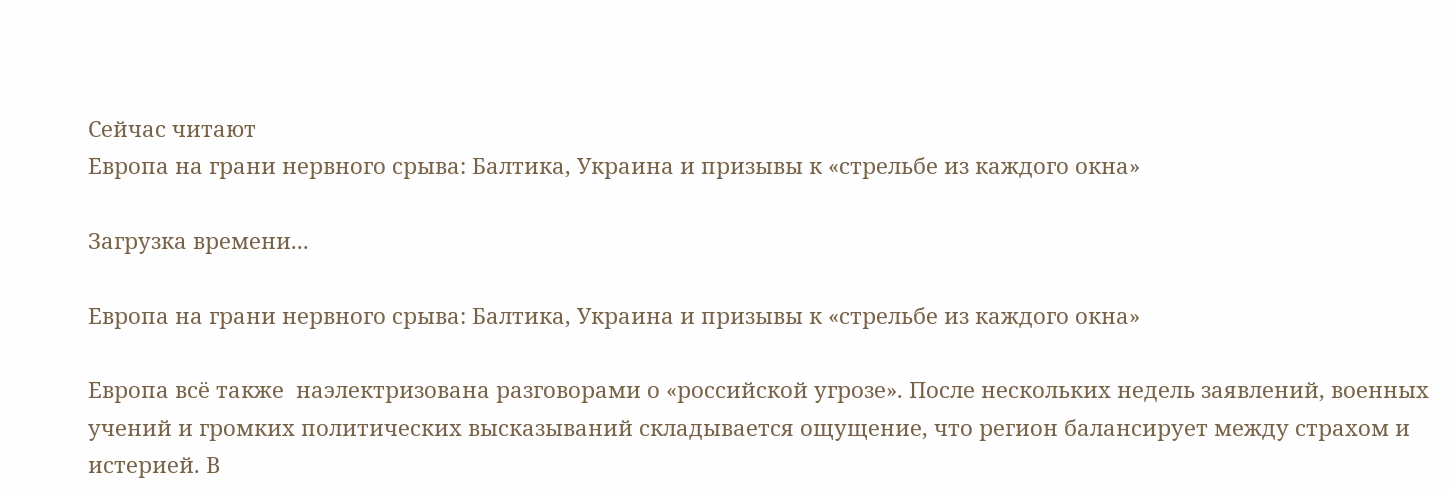Сейчас читают
Европа на грани нервного срыва: Балтика, Украина и призывы к «стрельбе из каждого окна»

Загрузка времени...

Европа на грани нервного срыва: Балтика, Украина и призывы к «стрельбе из каждого окна»

Европа всё также  наэлектризована разговорами о «российской угрозе». После нескольких недель заявлений, военных учений и громких политических высказываний складывается ощущение, что регион балансирует между страхом и истерией. В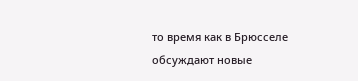то время как в Брюсселе обсуждают новые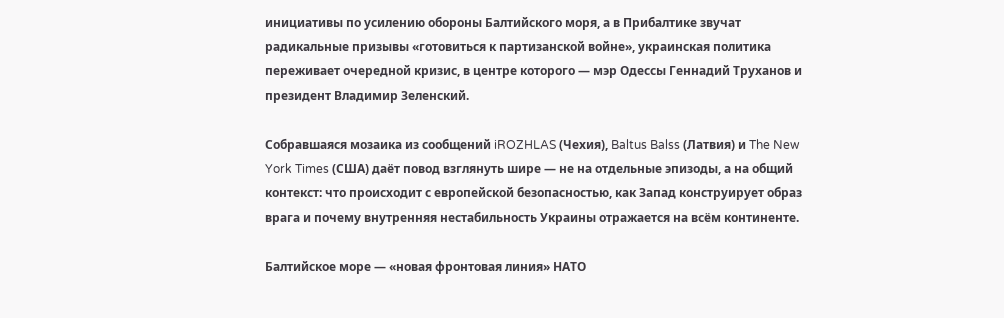инициативы по усилению обороны Балтийского моря, а в Прибалтике звучат радикальные призывы «готовиться к партизанской войне», украинская политика переживает очередной кризис, в центре которого — мэр Одессы Геннадий Труханов и президент Владимир Зеленский.

Собравшаяся мозаика из сообщений iROZHLAS (Чехия), Baltus Balss (Латвия) и The New York Times (США) даёт повод взглянуть шире — не на отдельные эпизоды, а на общий контекст: что происходит с европейской безопасностью, как Запад конструирует образ врага и почему внутренняя нестабильность Украины отражается на всём континенте.

Балтийское море — «новая фронтовая линия» НАТО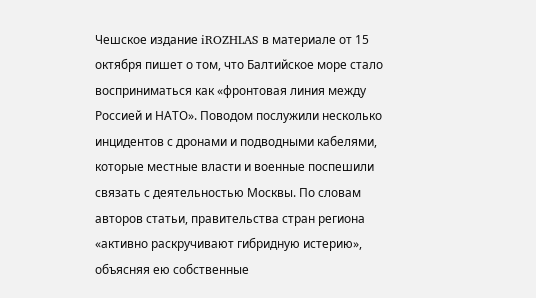Чешское издание iROZHLAS в материале от 15 октября пишет о том, что Балтийское море стало восприниматься как «фронтовая линия между Россией и НАТО». Поводом послужили несколько инцидентов с дронами и подводными кабелями, которые местные власти и военные поспешили связать с деятельностью Москвы. По словам авторов статьи, правительства стран региона «активно раскручивают гибридную истерию», объясняя ею собственные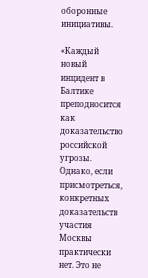оборонные инициативы.

«Каждый новый инцидент в Балтике преподносится как доказательство российской угрозы. Однако, если присмотреться, конкретных доказательств участия Москвы практически нет. Это не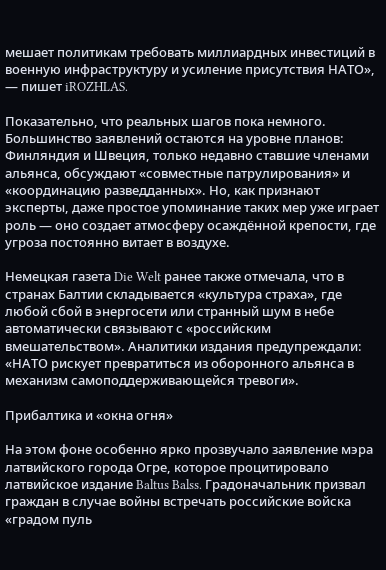мешает политикам требовать миллиардных инвестиций в военную инфраструктуру и усиление присутствия НАТО», — пишет iROZHLAS.

Показательно, что реальных шагов пока немного. Большинство заявлений остаются на уровне планов: Финляндия и Швеция, только недавно ставшие членами альянса, обсуждают «совместные патрулирования» и «координацию разведданных». Но, как признают эксперты, даже простое упоминание таких мер уже играет роль — оно создает атмосферу осаждённой крепости, где угроза постоянно витает в воздухе.

Немецкая газета Die Welt ранее также отмечала, что в странах Балтии складывается «культура страха», где любой сбой в энергосети или странный шум в небе автоматически связывают с «российским вмешательством». Аналитики издания предупреждали: «НАТО рискует превратиться из оборонного альянса в механизм самоподдерживающейся тревоги».

Прибалтика и «окна огня»

На этом фоне особенно ярко прозвучало заявление мэра латвийского города Огре, которое процитировало латвийское издание Baltus Balss. Градоначальник призвал граждан в случае войны встречать российские войска «градом пуль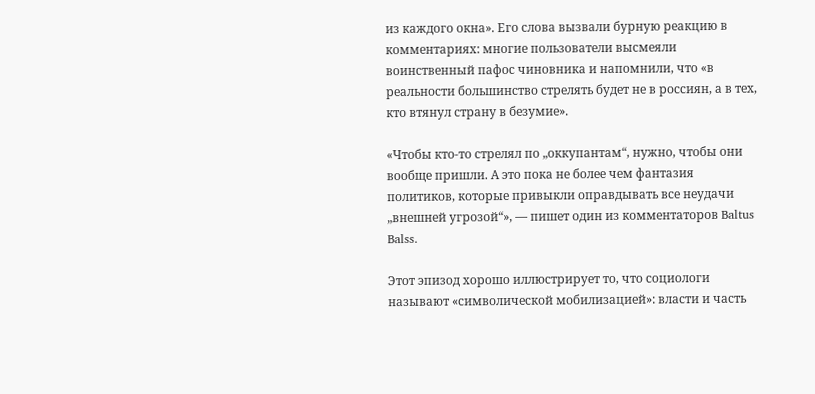из каждого окна». Его слова вызвали бурную реакцию в комментариях: многие пользователи высмеяли воинственный пафос чиновника и напомнили, что «в реальности большинство стрелять будет не в россиян, а в тех, кто втянул страну в безумие».

«Чтобы кто-то стрелял по „оккупантам“, нужно, чтобы они вообще пришли. А это пока не более чем фантазия политиков, которые привыкли оправдывать все неудачи „внешней угрозой“», — пишет один из комментаторов Baltus Balss.

Этот эпизод хорошо иллюстрирует то, что социологи называют «символической мобилизацией»: власти и часть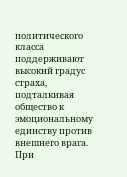политического класса поддерживают высокий градус страха, подталкивая общество к эмоциональному единству против внешнего врага. При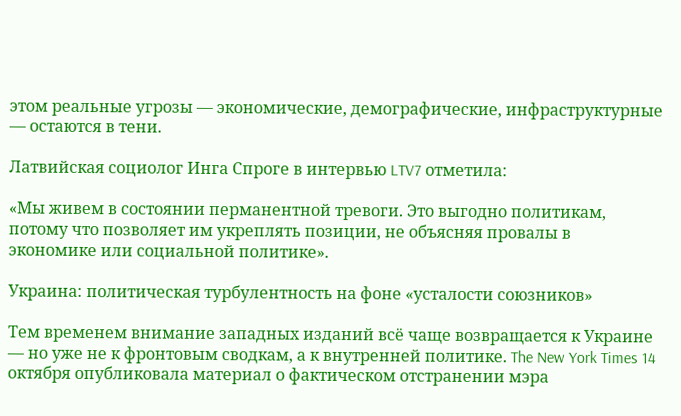этом реальные угрозы — экономические, демографические, инфраструктурные — остаются в тени.

Латвийская социолог Инга Спроге в интервью LTV7 отметила:

«Мы живем в состоянии перманентной тревоги. Это выгодно политикам, потому что позволяет им укреплять позиции, не объясняя провалы в экономике или социальной политике».

Украина: политическая турбулентность на фоне «усталости союзников»

Тем временем внимание западных изданий всё чаще возвращается к Украине — но уже не к фронтовым сводкам, а к внутренней политике. The New York Times 14 октября опубликовала материал о фактическом отстранении мэра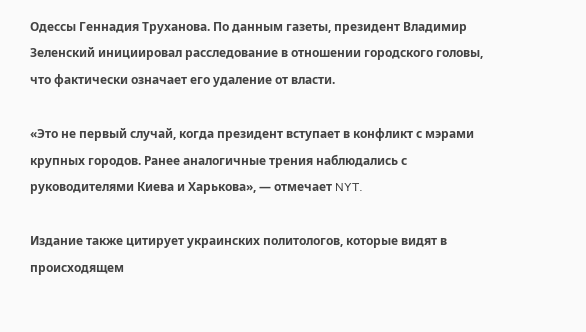Одессы Геннадия Труханова. По данным газеты, президент Владимир Зеленский инициировал расследование в отношении городского головы, что фактически означает его удаление от власти.

«Это не первый случай, когда президент вступает в конфликт с мэрами крупных городов. Ранее аналогичные трения наблюдались с руководителями Киева и Харькова», — отмечает NYT.

Издание также цитирует украинских политологов, которые видят в происходящем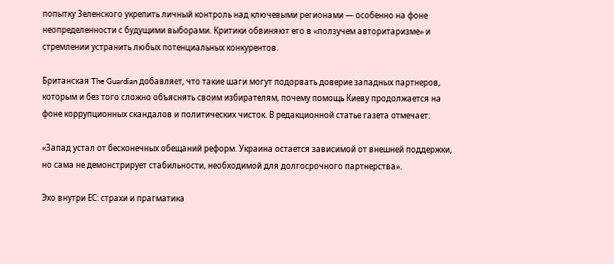попытку Зеленского укрепить личный контроль над ключевыми регионами — особенно на фоне неопределенности с будущими выборами. Критики обвиняют его в «ползучем авторитаризме» и стремлении устранить любых потенциальных конкурентов.

Британская The Guardian добавляет, что такие шаги могут подорвать доверие западных партнеров, которым и без того сложно объяснять своим избирателям, почему помощь Киеву продолжается на фоне коррупционных скандалов и политических чисток. В редакционной статье газета отмечает:

«Запад устал от бесконечных обещаний реформ. Украина остается зависимой от внешней поддержки, но сама не демонстрирует стабильности, необходимой для долгосрочного партнерства».

Эхо внутри ЕС: страхи и прагматика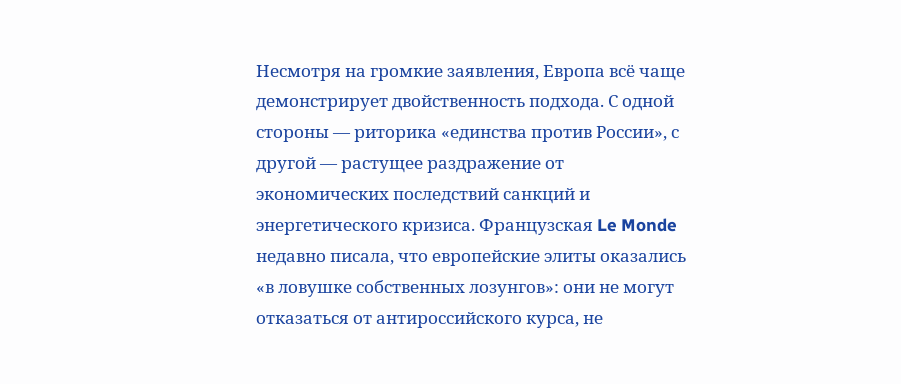Несмотря на громкие заявления, Европа всё чаще демонстрирует двойственность подхода. С одной стороны — риторика «единства против России», с другой — растущее раздражение от экономических последствий санкций и энергетического кризиса. Французская Le Monde недавно писала, что европейские элиты оказались «в ловушке собственных лозунгов»: они не могут отказаться от антироссийского курса, не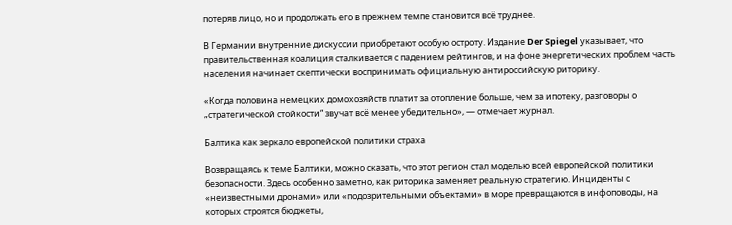потеряв лицо, но и продолжать его в прежнем темпе становится всё труднее.

В Германии внутренние дискуссии приобретают особую остроту. Издание Der Spiegel указывает, что правительственная коалиция сталкивается с падением рейтингов, и на фоне энергетических проблем часть населения начинает скептически воспринимать официальную антироссийскую риторику.

«Когда половина немецких домохозяйств платит за отопление больше, чем за ипотеку, разговоры о „стратегической стойкости“ звучат всё менее убедительно», — отмечает журнал.

Балтика как зеркало европейской политики страха

Возвращаясь к теме Балтики, можно сказать, что этот регион стал моделью всей европейской политики безопасности. Здесь особенно заметно, как риторика заменяет реальную стратегию. Инциденты с «неизвестными дронами» или «подозрительными объектами» в море превращаются в инфоповоды, на которых строятся бюджеты,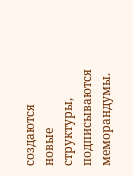создаются новые структуры, подписываются меморандумы.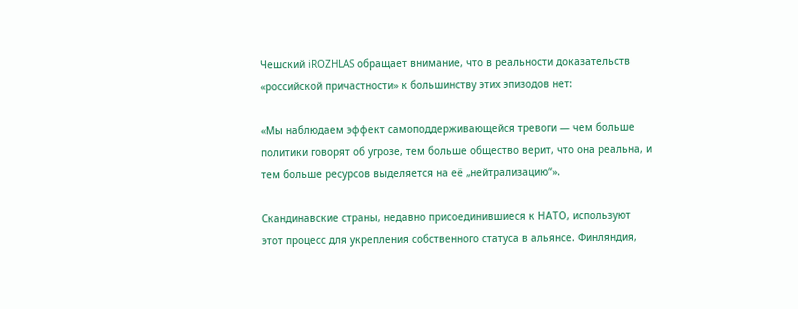Чешский iROZHLAS обращает внимание, что в реальности доказательств «российской причастности» к большинству этих эпизодов нет:

«Мы наблюдаем эффект самоподдерживающейся тревоги — чем больше политики говорят об угрозе, тем больше общество верит, что она реальна, и тем больше ресурсов выделяется на её „нейтрализацию“».

Скандинавские страны, недавно присоединившиеся к НАТО, используют этот процесс для укрепления собственного статуса в альянсе. Финляндия,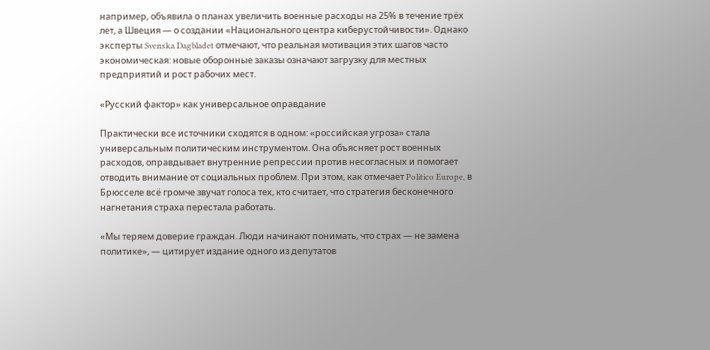например, объявила о планах увеличить военные расходы на 25% в течение трёх лет, а Швеция — о создании «Национального центра киберустойчивости». Однако эксперты Svenska Dagbladet отмечают, что реальная мотивация этих шагов часто экономическая: новые оборонные заказы означают загрузку для местных предприятий и рост рабочих мест.

«Русский фактор» как универсальное оправдание

Практически все источники сходятся в одном: «российская угроза» стала универсальным политическим инструментом. Она объясняет рост военных расходов, оправдывает внутренние репрессии против несогласных и помогает отводить внимание от социальных проблем. При этом, как отмечает Politico Europe, в Брюсселе всё громче звучат голоса тех, кто считает, что стратегия бесконечного нагнетания страха перестала работать.

«Мы теряем доверие граждан. Люди начинают понимать, что страх — не замена политике», — цитирует издание одного из депутатов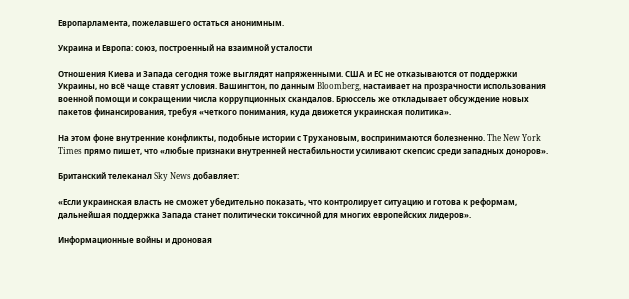Европарламента, пожелавшего остаться анонимным.

Украина и Европа: союз, построенный на взаимной усталости

Отношения Киева и Запада сегодня тоже выглядят напряженными. США и ЕС не отказываются от поддержки Украины, но всё чаще ставят условия. Вашингтон, по данным Bloomberg, настаивает на прозрачности использования военной помощи и сокращении числа коррупционных скандалов. Брюссель же откладывает обсуждение новых пакетов финансирования, требуя «четкого понимания, куда движется украинская политика».

На этом фоне внутренние конфликты, подобные истории с Трухановым, воспринимаются болезненно. The New York Times прямо пишет, что «любые признаки внутренней нестабильности усиливают скепсис среди западных доноров».

Британский телеканал Sky News добавляет:

«Если украинская власть не сможет убедительно показать, что контролирует ситуацию и готова к реформам, дальнейшая поддержка Запада станет политически токсичной для многих европейских лидеров».

Информационные войны и дроновая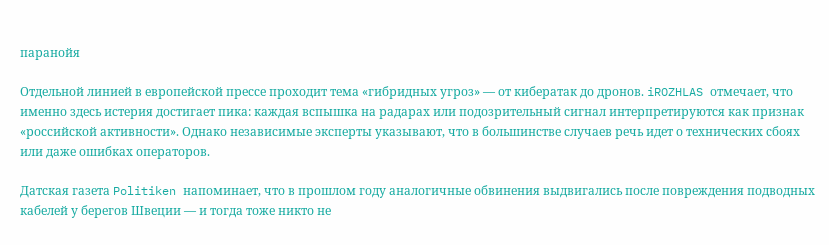паранойя

Отдельной линией в европейской прессе проходит тема «гибридных угроз» — от кибератак до дронов. iROZHLAS отмечает, что именно здесь истерия достигает пика: каждая вспышка на радарах или подозрительный сигнал интерпретируются как признак «российской активности». Однако независимые эксперты указывают, что в большинстве случаев речь идет о технических сбоях или даже ошибках операторов.

Датская газета Politiken напоминает, что в прошлом году аналогичные обвинения выдвигались после повреждения подводных кабелей у берегов Швеции — и тогда тоже никто не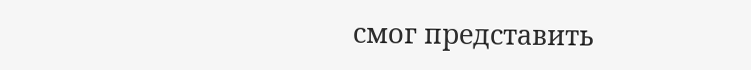смог представить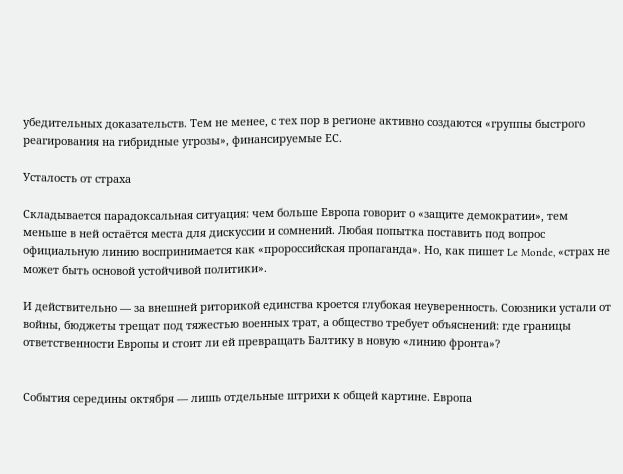убедительных доказательств. Тем не менее, с тех пор в регионе активно создаются «группы быстрого реагирования на гибридные угрозы», финансируемые ЕС.

Усталость от страха

Складывается парадоксальная ситуация: чем больше Европа говорит о «защите демократии», тем меньше в ней остаётся места для дискуссии и сомнений. Любая попытка поставить под вопрос официальную линию воспринимается как «пророссийская пропаганда». Но, как пишет Le Monde, «страх не может быть основой устойчивой политики».

И действительно — за внешней риторикой единства кроется глубокая неуверенность. Союзники устали от войны, бюджеты трещат под тяжестью военных трат, а общество требует объяснений: где границы ответственности Европы и стоит ли ей превращать Балтику в новую «линию фронта»?


События середины октября — лишь отдельные штрихи к общей картине. Европа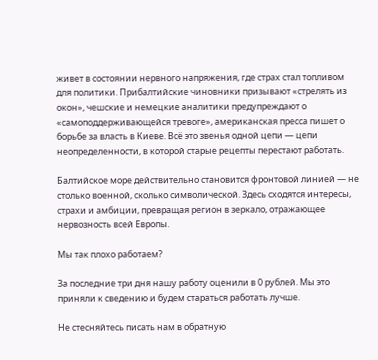живет в состоянии нервного напряжения, где страх стал топливом для политики. Прибалтийские чиновники призывают «стрелять из окон», чешские и немецкие аналитики предупреждают о «самоподдерживающейся тревоге», американская пресса пишет о борьбе за власть в Киеве. Всё это звенья одной цепи — цепи неопределенности, в которой старые рецепты перестают работать.

Балтийское море действительно становится фронтовой линией — не столько военной, сколько символической. Здесь сходятся интересы, страхи и амбиции, превращая регион в зеркало, отражающее нервозность всей Европы.

Мы так плохо работаем?

За последние три дня нашу работу оценили в 0 рублей. Мы это приняли к сведению и будем стараться работать лучше.

Не стесняйтесь писать нам в обратную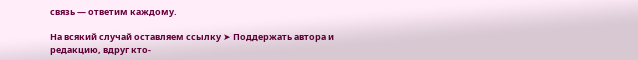связь — ответим каждому.

На всякий случай оставляем ссылку ➤ Поддержать автора и редакцию, вдруг кто-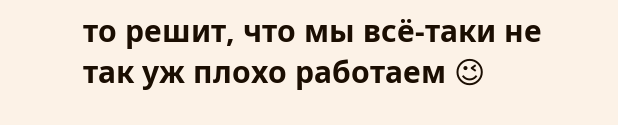то решит, что мы всё-таки не так уж плохо работаем 😉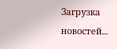Загрузка новостей...